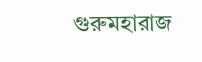গুরুমহারাজ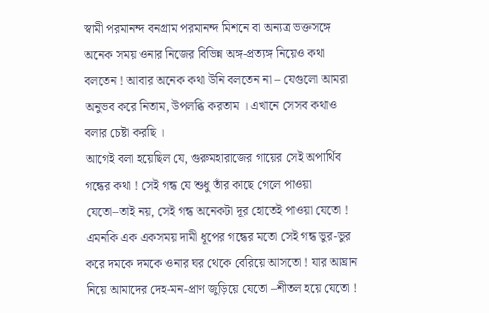স্বামী পরমানন্দ বনগ্রাম পরমানন্দ মিশনে বা অন্যত্র ভক্তসঙ্গে অনেক সময় ওনার নিজের বিভিন্ন অঙ্গ-প্রত্যঙ্গ নিয়েও কথা বলতেন ! আবার অনেক কথা উনি বলতেন না – যেগুলো আমরা অনুভব করে নিতাম, উপলব্ধি করতাম । এখানে সেসব কথাও বলার চেষ্টা করছি ।
আগেই বলা হয়েছিল যে, গুরুমহারাজের গায়ের সেই অপার্থিব গন্ধের কথা ! সেই গন্ধ যে শুধু তাঁর কাছে গেলে পাওয়া যেতো–তাই নয়, সেই গন্ধ অনেকটা দূর হোতেই পাওয়া যেতো ! এমনকি এক একসময় দামী ধূপের গন্ধের মতো সেই গন্ধ ভুর-ভুর করে দমকে দমকে ওনার ঘর থেকে বেরিয়ে আসতো ! যার আঘ্রান নিয়ে আমাদের দেহ-মন-প্রাণ জুড়িয়ে যেতো –শীতল হয়ে যেতো !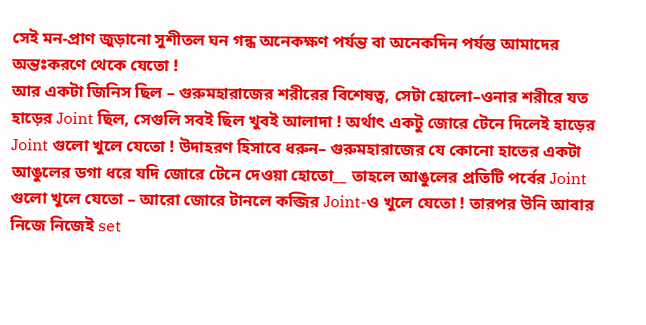সেই মন-প্রাণ জুড়ানো সুশীতল ঘন গন্ধ অনেকক্ষণ পর্যন্ত বা অনেকদিন পর্যন্ত আমাদের অন্তঃকরণে থেকে যেতো !
আর একটা জিনিস ছিল – গুরুমহারাজের শরীরের বিশেষত্ব, সেটা হোলো–ওনার শরীরে যত হাড়ের Joint ছিল, সেগুলি সবই ছিল খুবই আলাদা ! অর্থাৎ একটু জোরে টেনে দিলেই হাড়ের Joint গুলো খুলে যেতো ! উদাহরণ হিসাবে ধরুন– গুরুমহারাজের যে কোনো হাতের একটা আঙুলের ডগা ধরে যদি জোরে টেনে দেওয়া হোতো__ তাহলে আঙুলের প্রতিটি পর্বের Joint গুলো খুলে যেতো – আরো জোরে টানলে কব্জির Joint-ও খুলে যেতো ! তারপর উনি আবার নিজে নিজেই set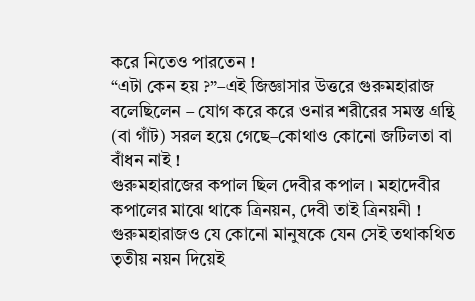করে নিতেও পারতেন !
“এটা কেন হয় ?”–এই জিজ্ঞাসার উত্তরে গুরুমহারাজ বলেছিলেন – যোগ করে করে ওনার শরীরের সমস্ত গ্রন্থি (বা গাঁট) সরল হয়ে গেছে–কোথাও কোনো জটিলতা বা বাঁধন নাই !
গুরুমহারাজের কপাল ছিল দেবীর কপাল । মহাদেবীর কপালের মাঝে থাকে ত্রিনয়ন, দেবী তাই ত্রিনয়নী ! গুরুমহারাজও যে কোনো মানুষকে যেন সেই তথাকথিত তৃতীয় নয়ন দিয়েই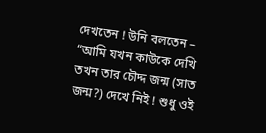দেখতেন ! উনি বলতেন – “আমি যখন কাউকে দেখি তখন তার চৌদ্দ জন্ম (সাত জন্ম?) দেখে নিই ! শুধু ওই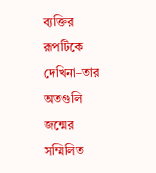ব্যক্তির রূপটিকে দেখিনা–তার অতগুলি জন্মের সম্মিলিত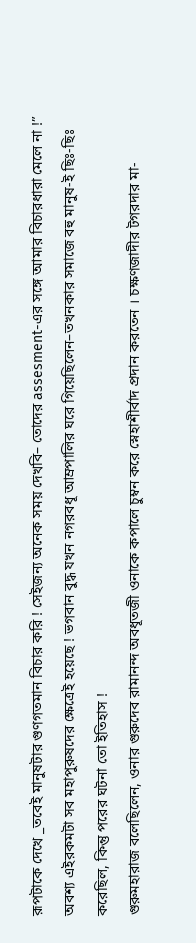রূপটাকে দেখে _তবেই মানুষটার গুণগতমান বিচার করি ! সেইজন্য অনেক সময় দেখবি– তোদের assesment-এর সঙ্গে আমার বিচারধারা মেলে না !” অবশ্য এইরকমটা সব মহাপুরুষদের ক্ষেত্রেই হয়েছে ! ভগবান বুদ্ধ যখন নগরবধূ আম্রপালির ঘরে গিয়েছিলেন–তখনকার সমাজে বহু মানুষ-ই ছিঃ-ছিঃ করেছিল, কিন্তু পরের ঘটনা তো ইতিহাস !
গুরুমহারাজ বলেছিলেন, ওনার গুরুদেব রামানন্দ অবধূতজী ওনাকে কপালে চুম্বন করে স্নেহাশীর্বাদ প্রদান করতেন । চক্ষণজাদীর টগরদার মা-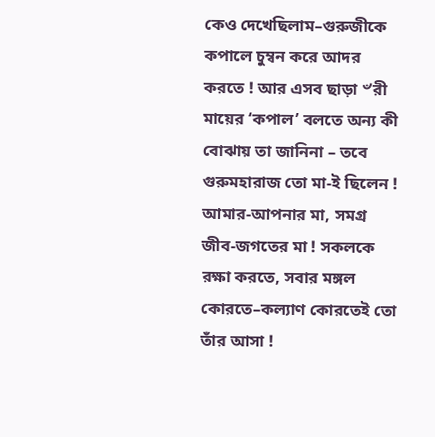কেও দেখেছিলাম–গুরুজীকে কপালে চুম্বন করে আদর করতে ! আর এসব ছাড়া ৺রী মায়ের ‘কপাল’ বলতে অন্য কী বোঝায় তা জানিনা – তবে গুরুমহারাজ তো মা-ই ছিলেন ! আমার-আপনার মা, সমগ্র জীব-জগতের মা ! সকলকে রক্ষা করতে, সবার মঙ্গল কোরতে–কল্যাণ কোরতেই তো তাঁর আসা !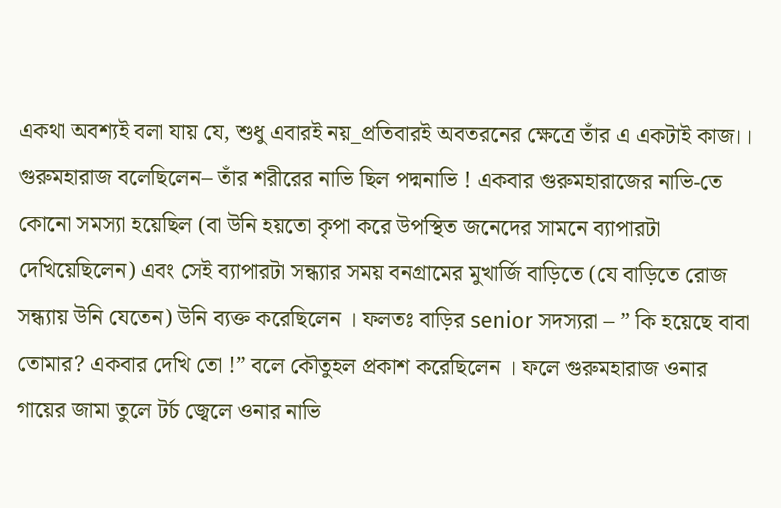একথা অবশ্যই বলা যায় যে, শুধু এবারই নয়_প্রতিবারই অবতরনের ক্ষেত্রে তাঁর এ একটাই কাজ।।
গুরুমহারাজ বলেছিলেন– তাঁর শরীরের নাভি ছিল পদ্মনাভি ! একবার গুরুমহারাজের নাভি-তে কোনো সমস্যা হয়েছিল (বা উনি হয়তো কৃপা করে উপস্থিত জনেদের সামনে ব্যাপারটা দেখিয়েছিলেন) এবং সেই ব্যাপারটা সন্ধ্যার সময় বনগ্রামের মুখার্জি বাড়িতে (যে বাড়িতে রোজ সন্ধ্যায় উনি যেতেন) উনি ব্যক্ত করেছিলেন । ফলতঃ বাড়ির senior সদস্যরা – ” কি হয়েছে বাবা তোমার? একবার দেখি তো !” বলে কৌতুহল প্রকাশ করেছিলেন । ফলে গুরুমহারাজ ওনার গায়ের জামা তুলে টর্চ জ্বেলে ওনার নাভি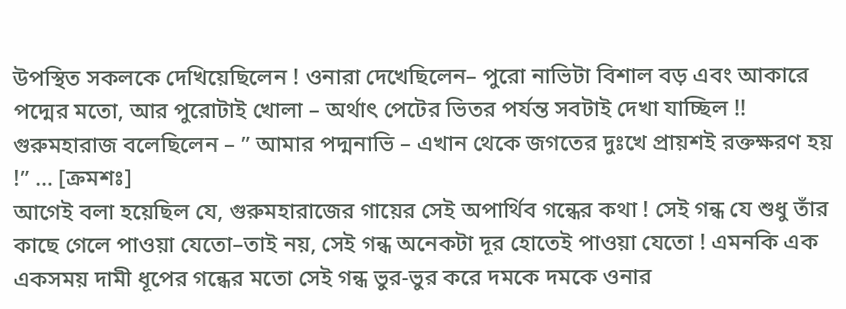উপস্থিত সকলকে দেখিয়েছিলেন ! ওনারা দেখেছিলেন– পুরো নাভিটা বিশাল বড় এবং আকারে পদ্মের মতো, আর পুরোটাই খোলা – অর্থাৎ পেটের ভিতর পর্যন্ত সবটাই দেখা যাচ্ছিল !! গুরুমহারাজ বলেছিলেন – ” আমার পদ্মনাভি – এখান থেকে জগতের দুঃখে প্রায়শই রক্তক্ষরণ হয় !” … [ক্রমশঃ]
আগেই বলা হয়েছিল যে, গুরুমহারাজের গায়ের সেই অপার্থিব গন্ধের কথা ! সেই গন্ধ যে শুধু তাঁর কাছে গেলে পাওয়া যেতো–তাই নয়, সেই গন্ধ অনেকটা দূর হোতেই পাওয়া যেতো ! এমনকি এক একসময় দামী ধূপের গন্ধের মতো সেই গন্ধ ভুর-ভুর করে দমকে দমকে ওনার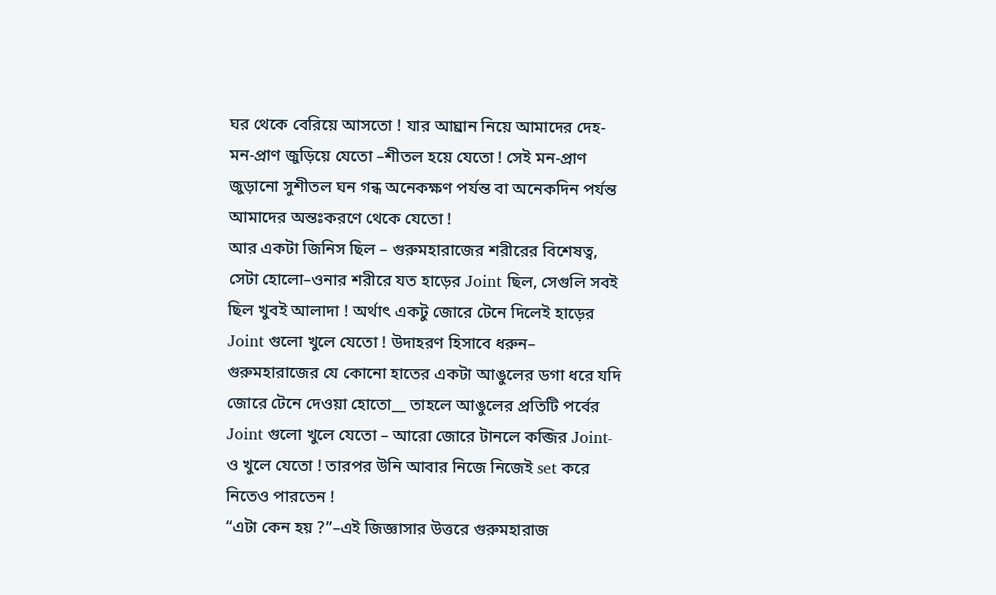ঘর থেকে বেরিয়ে আসতো ! যার আঘ্রান নিয়ে আমাদের দেহ-মন-প্রাণ জুড়িয়ে যেতো –শীতল হয়ে যেতো ! সেই মন-প্রাণ জুড়ানো সুশীতল ঘন গন্ধ অনেকক্ষণ পর্যন্ত বা অনেকদিন পর্যন্ত আমাদের অন্তঃকরণে থেকে যেতো !
আর একটা জিনিস ছিল – গুরুমহারাজের শরীরের বিশেষত্ব, সেটা হোলো–ওনার শরীরে যত হাড়ের Joint ছিল, সেগুলি সবই ছিল খুবই আলাদা ! অর্থাৎ একটু জোরে টেনে দিলেই হাড়ের Joint গুলো খুলে যেতো ! উদাহরণ হিসাবে ধরুন– গুরুমহারাজের যে কোনো হাতের একটা আঙুলের ডগা ধরে যদি জোরে টেনে দেওয়া হোতো__ তাহলে আঙুলের প্রতিটি পর্বের Joint গুলো খুলে যেতো – আরো জোরে টানলে কব্জির Joint-ও খুলে যেতো ! তারপর উনি আবার নিজে নিজেই set করে নিতেও পারতেন !
“এটা কেন হয় ?”–এই জিজ্ঞাসার উত্তরে গুরুমহারাজ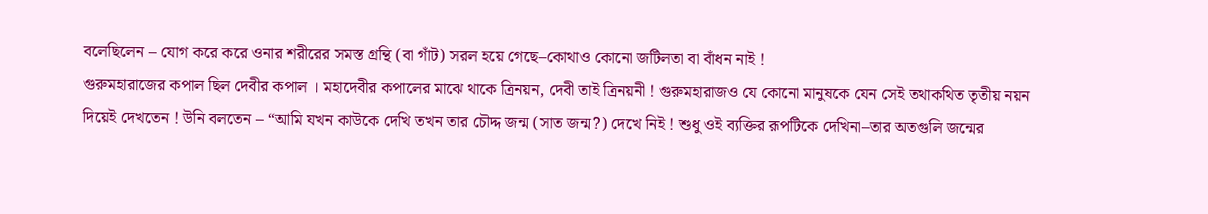বলেছিলেন – যোগ করে করে ওনার শরীরের সমস্ত গ্রন্থি (বা গাঁট) সরল হয়ে গেছে–কোথাও কোনো জটিলতা বা বাঁধন নাই !
গুরুমহারাজের কপাল ছিল দেবীর কপাল । মহাদেবীর কপালের মাঝে থাকে ত্রিনয়ন, দেবী তাই ত্রিনয়নী ! গুরুমহারাজও যে কোনো মানুষকে যেন সেই তথাকথিত তৃতীয় নয়ন দিয়েই দেখতেন ! উনি বলতেন – “আমি যখন কাউকে দেখি তখন তার চৌদ্দ জন্ম (সাত জন্ম?) দেখে নিই ! শুধু ওই ব্যক্তির রূপটিকে দেখিনা–তার অতগুলি জন্মের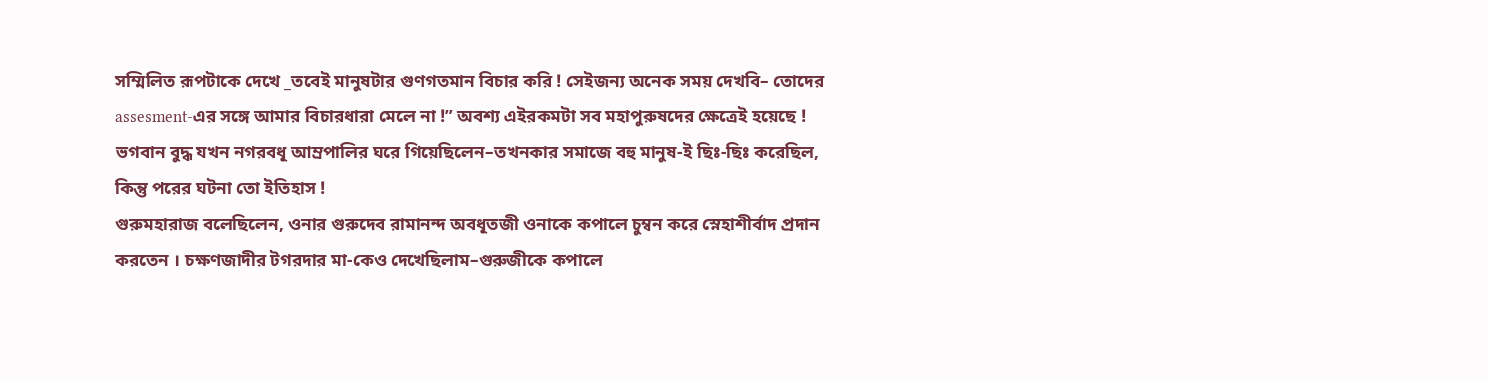সম্মিলিত রূপটাকে দেখে _তবেই মানুষটার গুণগতমান বিচার করি ! সেইজন্য অনেক সময় দেখবি– তোদের assesment-এর সঙ্গে আমার বিচারধারা মেলে না !” অবশ্য এইরকমটা সব মহাপুরুষদের ক্ষেত্রেই হয়েছে ! ভগবান বুদ্ধ যখন নগরবধূ আম্রপালির ঘরে গিয়েছিলেন–তখনকার সমাজে বহু মানুষ-ই ছিঃ-ছিঃ করেছিল, কিন্তু পরের ঘটনা তো ইতিহাস !
গুরুমহারাজ বলেছিলেন, ওনার গুরুদেব রামানন্দ অবধূতজী ওনাকে কপালে চুম্বন করে স্নেহাশীর্বাদ প্রদান করতেন । চক্ষণজাদীর টগরদার মা-কেও দেখেছিলাম–গুরুজীকে কপালে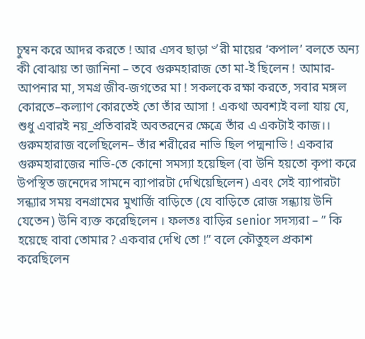চুম্বন করে আদর করতে ! আর এসব ছাড়া ৺রী মায়ের ‘কপাল’ বলতে অন্য কী বোঝায় তা জানিনা – তবে গুরুমহারাজ তো মা-ই ছিলেন ! আমার-আপনার মা, সমগ্র জীব-জগতের মা ! সকলকে রক্ষা করতে, সবার মঙ্গল কোরতে–কল্যাণ কোরতেই তো তাঁর আসা ! একথা অবশ্যই বলা যায় যে, শুধু এবারই নয়_প্রতিবারই অবতরনের ক্ষেত্রে তাঁর এ একটাই কাজ।।
গুরুমহারাজ বলেছিলেন– তাঁর শরীরের নাভি ছিল পদ্মনাভি ! একবার গুরুমহারাজের নাভি-তে কোনো সমস্যা হয়েছিল (বা উনি হয়তো কৃপা করে উপস্থিত জনেদের সামনে ব্যাপারটা দেখিয়েছিলেন) এবং সেই ব্যাপারটা সন্ধ্যার সময় বনগ্রামের মুখার্জি বাড়িতে (যে বাড়িতে রোজ সন্ধ্যায় উনি যেতেন) উনি ব্যক্ত করেছিলেন । ফলতঃ বাড়ির senior সদস্যরা – ” কি হয়েছে বাবা তোমার? একবার দেখি তো !” বলে কৌতুহল প্রকাশ করেছিলেন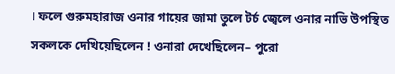। ফলে গুরুমহারাজ ওনার গায়ের জামা তুলে টর্চ জ্বেলে ওনার নাভি উপস্থিত সকলকে দেখিয়েছিলেন ! ওনারা দেখেছিলেন– পুরো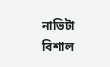নাভিটা বিশাল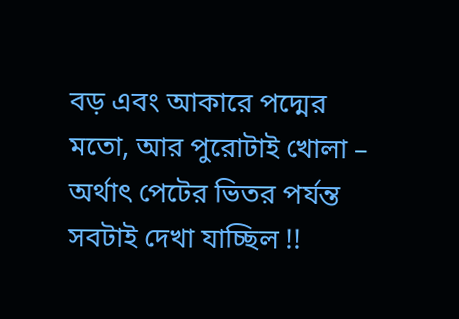বড় এবং আকারে পদ্মের মতো, আর পুরোটাই খোলা – অর্থাৎ পেটের ভিতর পর্যন্ত সবটাই দেখা যাচ্ছিল !!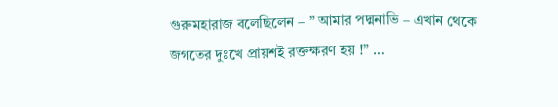গুরুমহারাজ বলেছিলেন – ” আমার পদ্মনাভি – এখান থেকে জগতের দুঃখে প্রায়শই রক্তক্ষরণ হয় !” …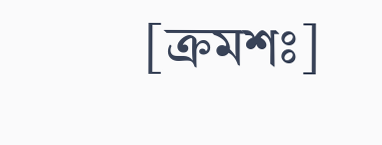[ক্রমশঃ]